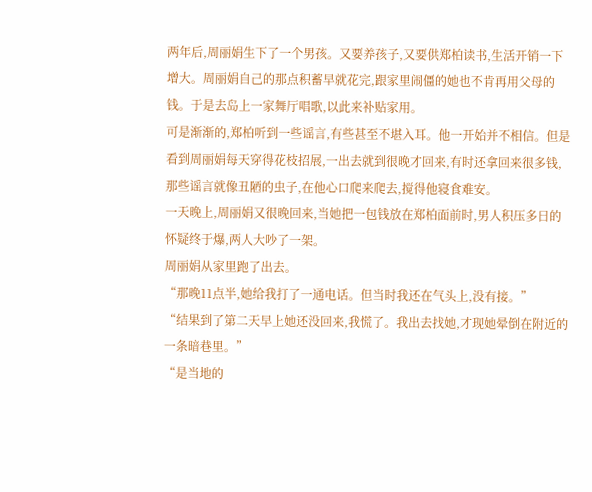两年后,周丽娟生下了一个男孩。又要养孩子,又要供郑柏读书,生活开销一下增大。周丽娟自己的那点积蓄早就花完,跟家里闹僵的她也不肯再用父母的钱。于是去岛上一家舞厅唱歌,以此来补贴家用。
可是渐渐的,郑柏听到一些谣言,有些甚至不堪入耳。他一开始并不相信。但是看到周丽娟每天穿得花枝招展,一出去就到很晚才回来,有时还拿回来很多钱,那些谣言就像丑陋的虫子,在他心口爬来爬去,搅得他寝食难安。
一天晚上,周丽娟又很晚回来,当她把一包钱放在郑柏面前时,男人积压多日的怀疑终于爆,两人大吵了一架。
周丽娟从家里跑了出去。
“那晚11点半,她给我打了一通电话。但当时我还在气头上,没有接。”
“结果到了第二天早上她还没回来,我慌了。我出去找她,才现她晕倒在附近的一条暗巷里。”
“是当地的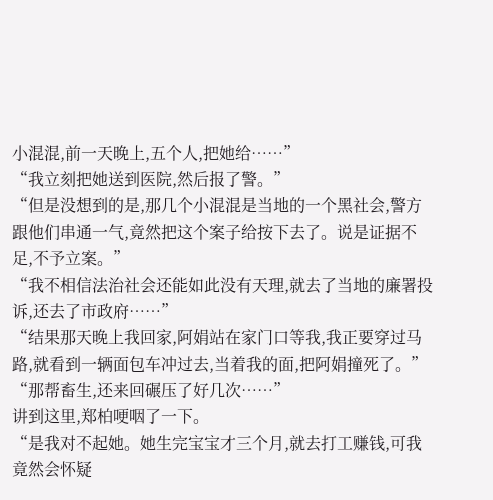小混混,前一天晚上,五个人,把她给……”
“我立刻把她送到医院,然后报了警。”
“但是没想到的是,那几个小混混是当地的一个黑社会,警方跟他们串通一气,竟然把这个案子给按下去了。说是证据不足,不予立案。”
“我不相信法治社会还能如此没有天理,就去了当地的廉署投诉,还去了市政府……”
“结果那天晚上我回家,阿娟站在家门口等我,我正要穿过马路,就看到一辆面包车冲过去,当着我的面,把阿娟撞死了。”
“那帮畜生,还来回碾压了好几次……”
讲到这里,郑柏哽咽了一下。
“是我对不起她。她生完宝宝才三个月,就去打工赚钱,可我竟然会怀疑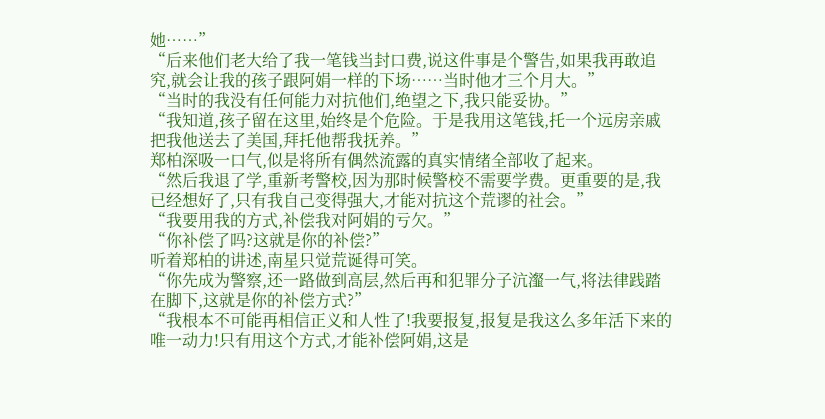她……”
“后来他们老大给了我一笔钱当封口费,说这件事是个警告,如果我再敢追究,就会让我的孩子跟阿娟一样的下场……当时他才三个月大。”
“当时的我没有任何能力对抗他们,绝望之下,我只能妥协。”
“我知道,孩子留在这里,始终是个危险。于是我用这笔钱,托一个远房亲戚把我他送去了美国,拜托他帮我抚养。”
郑柏深吸一口气,似是将所有偶然流露的真实情绪全部收了起来。
“然后我退了学,重新考警校,因为那时候警校不需要学费。更重要的是,我已经想好了,只有我自己变得强大,才能对抗这个荒谬的社会。”
“我要用我的方式,补偿我对阿娟的亏欠。”
“你补偿了吗?这就是你的补偿?”
听着郑柏的讲述,南星只觉荒诞得可笑。
“你先成为警察,还一路做到高层,然后再和犯罪分子沆瀣一气,将法律践踏在脚下,这就是你的补偿方式?”
“我根本不可能再相信正义和人性了!我要报复,报复是我这么多年活下来的唯一动力!只有用这个方式,才能补偿阿娟,这是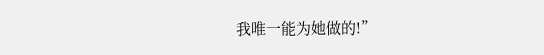我唯一能为她做的!”